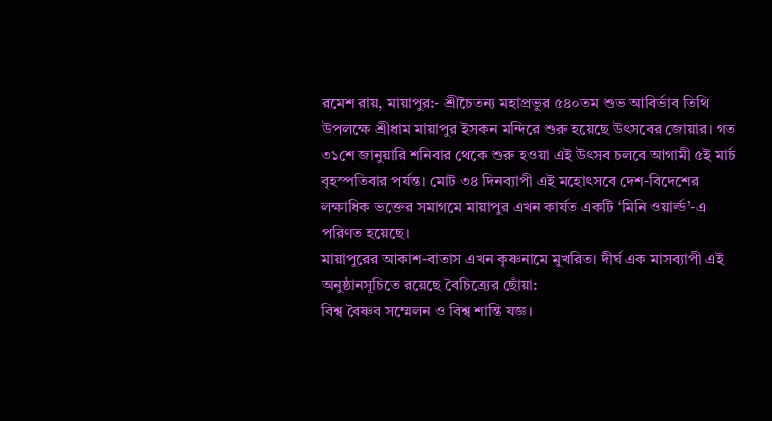রমেশ রায়, মায়াপুর:- শ্রীচৈতন্য মহাপ্রভুর ৫৪০তম শুভ আবির্ভাব তিথি উপলক্ষে শ্রীধাম মায়াপুর ইসকন মন্দিরে শুরু হয়েছে উৎসবের জোয়ার। গত ৩১শে জানুয়ারি শনিবার থেকে শুরু হওয়া এই উৎসব চলবে আগামী ৫ই মার্চ বৃহস্পতিবার পর্যন্ত। মোট ৩৪ দিনব্যাপী এই মহোৎসবে দেশ-বিদেশের লক্ষাধিক ভক্তের সমাগমে মায়াপুর এখন কার্যত একটি ‘মিনি ওয়ার্ল্ড’-এ পরিণত হয়েছে।
মায়াপুরের আকাশ-বাতাস এখন কৃষ্ণনামে মুখরিত। দীর্ঘ এক মাসব্যাপী এই অনুষ্ঠানসূচিতে রয়েছে বৈচিত্র্যের ছোঁয়া:
বিশ্ব বৈষ্ণব সম্মেলন ও বিশ্ব শান্তি যজ্ঞ।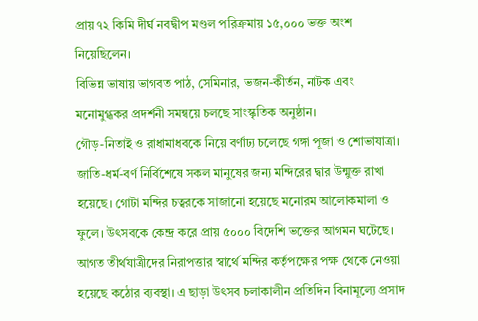প্রায় ৭২ কিমি দীর্ঘ নবদ্বীপ মণ্ডল পরিক্রমায় ১৫,০০০ ভক্ত অংশ নিয়েছিলেন।
বিভিন্ন ভাষায় ভাগবত পাঠ, সেমিনার, ভজন-কীর্তন, নাটক এবং মনোমুগ্ধকর প্রদর্শনী সমন্বয়ে চলছে সাংস্কৃতিক অনুষ্ঠান।
গৌড়-নিতাই ও রাধামাধবকে নিয়ে বর্ণাঢ্য চলেছে গঙ্গা পূজা ও শোভাযাত্রা।
জাতি-ধর্ম-বর্ণ নির্বিশেষে সকল মানুষের জন্য মন্দিরের দ্বার উন্মুক্ত রাখা হয়েছে। গোটা মন্দির চত্বরকে সাজানো হয়েছে মনোরম আলোকমালা ও ফুলে। উৎসবকে কেন্দ্র করে প্রায় ৫০০০ বিদেশি ভক্তের আগমন ঘটেছে। আগত তীর্থযাত্রীদের নিরাপত্তার স্বার্থে মন্দির কর্তৃপক্ষের পক্ষ থেকে নেওয়া হয়েছে কঠোর ব্যবস্থা। এ ছাড়া উৎসব চলাকালীন প্রতিদিন বিনামূল্যে প্রসাদ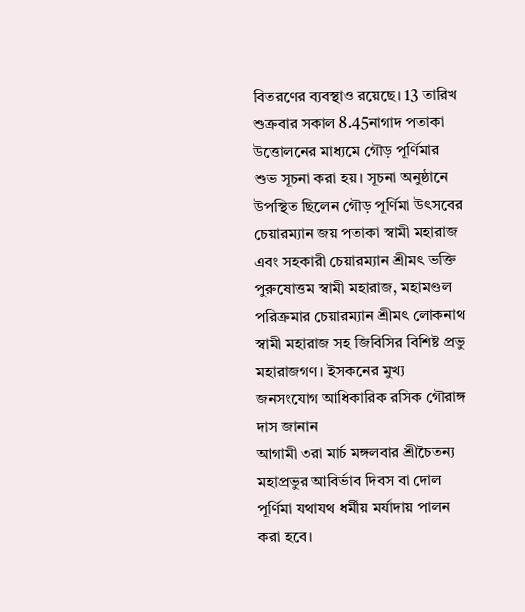বিতরণের ব্যবস্থাও রয়েছে। 13 তারিখ শুক্রবার সকাল 8.45নাগাদ পতাকা উত্তোলনের মাধ্যমে গৌড় পূর্ণিমার শুভ সূচনা করা হয়। সূচনা অনুষ্ঠানে উপস্থিত ছিলেন গৌড় পূর্ণিমা উৎসবের চেয়ারম্যান জয় পতাকা স্বামী মহারাজ এবং সহকারী চেয়ারম্যান শ্রীমৎ ভক্তি পুরুষোত্তম স্বামী মহারাজ, মহামণ্ডল পরিক্রমার চেয়ারম্যান শ্রীমৎ লোকনাথ স্বামী মহারাজ সহ জিবিসির বিশিষ্ট প্রভু মহারাজগণ। ইসকনের মুখ্য জনসংযোগ আধিকারিক রসিক গৌরাঙ্গ দাস জানান
আগামী ৩রা মার্চ মঙ্গলবার শ্রীচৈতন্য মহাপ্রভুর আবির্ভাব দিবস বা দোল পূর্ণিমা যথাযথ ধর্মীয় মর্যাদায় পালন করা হবে।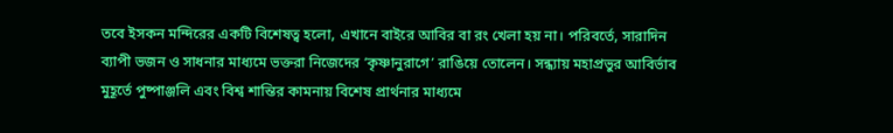তবে ইসকন মন্দিরের একটি বিশেষত্ব হলো, এখানে বাইরে আবির বা রং খেলা হয় না। পরিবর্তে, সারাদিন ব্যাপী ভজন ও সাধনার মাধ্যমে ভক্তরা নিজেদের ‘কৃষ্ণানুরাগে’ রাঙিয়ে তোলেন। সন্ধ্যায় মহাপ্রভুর আবির্ভাব মুহূর্তে পুষ্পাঞ্জলি এবং বিশ্ব শান্তির কামনায় বিশেষ প্রার্থনার মাধ্যমে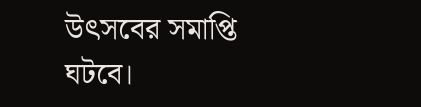উৎসবের সমাপ্তি ঘটবে।